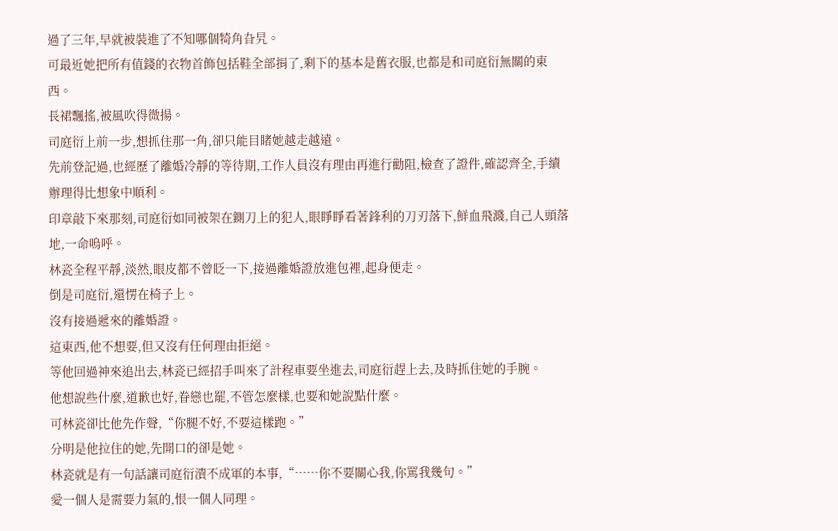過了三年,早就被裝進了不知哪個犄角旮旯。
可最近她把所有值錢的衣物首飾包括鞋全部捐了,剩下的基本是舊衣服,也都是和司庭衍無關的東西。
長裙飄搖,被風吹得微揚。
司庭衍上前一步,想抓住那一角,卻只能目睹她越走越遠。
先前登記過,也經歷了離婚冷靜的等待期,工作人員沒有理由再進行勸阻,檢查了證件,確認齊全,手續辦理得比想象中順利。
印章敲下來那刻,司庭衍如同被架在鍘刀上的犯人,眼睜睜看著鋒利的刀刃落下,鮮血飛濺,自己人頭落地,一命嗚呼。
林瓷全程平靜,淡然,眼皮都不曾眨一下,接過離婚證放進包裡,起身便走。
倒是司庭衍,還愣在椅子上。
沒有接過遞來的離婚證。
這東西,他不想要,但又沒有任何理由拒絕。
等他回過神來追出去,林瓷已經招手叫來了計程車要坐進去,司庭衍趕上去,及時抓住她的手腕。
他想說些什麼,道歉也好,眷戀也罷,不管怎麼樣,也要和她說點什麼。
可林瓷卻比他先作聲,“你腿不好,不要這樣跑。”
分明是他拉住的她,先開口的卻是她。
林瓷就是有一句話讓司庭衍潰不成軍的本事,“……你不要關心我,你罵我幾句。”
愛一個人是需要力氣的,恨一個人同理。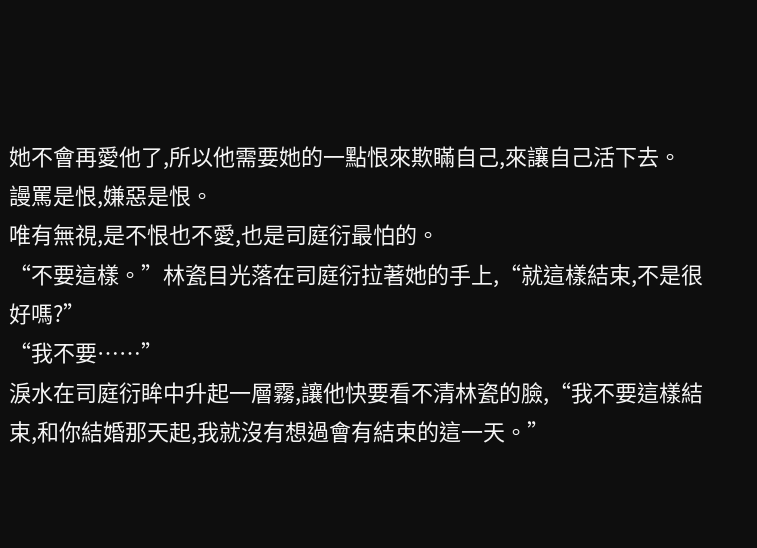她不會再愛他了,所以他需要她的一點恨來欺瞞自己,來讓自己活下去。
謾罵是恨,嫌惡是恨。
唯有無視,是不恨也不愛,也是司庭衍最怕的。
“不要這樣。”林瓷目光落在司庭衍拉著她的手上,“就這樣結束,不是很好嗎?”
“我不要……”
淚水在司庭衍眸中升起一層霧,讓他快要看不清林瓷的臉,“我不要這樣結束,和你結婚那天起,我就沒有想過會有結束的這一天。”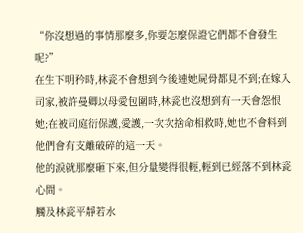“你沒想過的事情那麼多,你要怎麼保證它們都不會發生呢?”
在生下明矜時,林瓷不會想到今後連她屍骨都見不到;在嫁入司家,被許曼卿以母愛包圍時,林瓷也沒想到有一天會怨恨她;在被司庭衍保護,愛護,一次次捨命相救時,她也不會料到他們會有支離破碎的這一天。
他的淚就那麼砸下來,但分量變得很輕,輕到已經落不到林瓷心間。
觸及林瓷平靜若水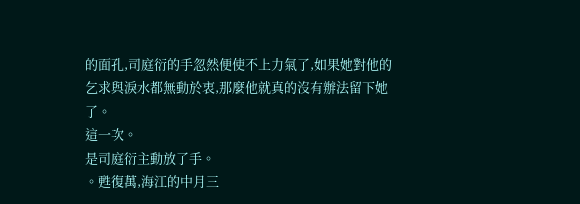的面孔,司庭衍的手忽然便使不上力氣了,如果她對他的乞求與淚水都無動於衷,那麼他就真的沒有辦法留下她了。
這一次。
是司庭衍主動放了手。
。甦復萬,海江的中月三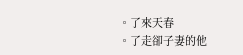。了來天春
。了走卻子妻的他